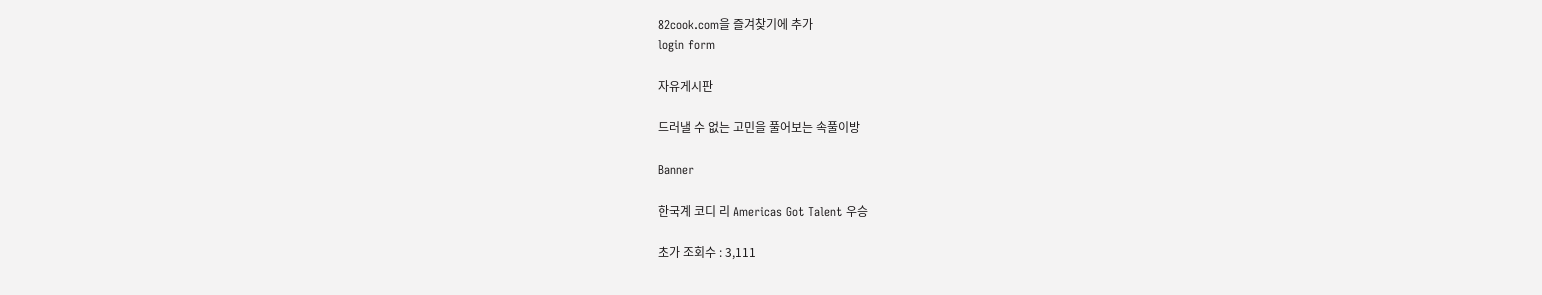82cook.com을 즐겨찾기에 추가
login form

자유게시판

드러낼 수 없는 고민을 풀어보는 속풀이방

Banner

한국계 코디 리 Americas Got Talent 우승

초가 조회수 : 3,111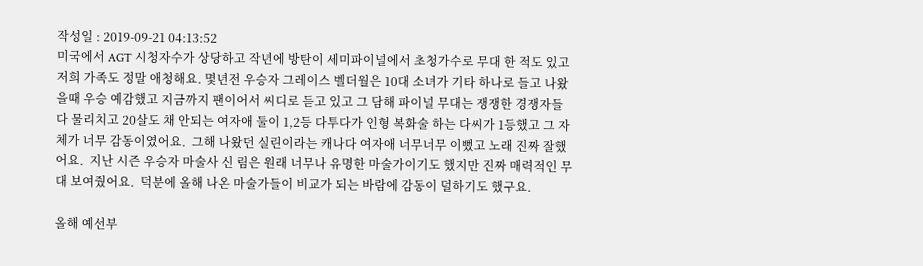작성일 : 2019-09-21 04:13:52
미국에서 AGT 시청자수가 상당하고 작년에 방탄이 세미파이널에서 초청가수로 무대 한 적도 있고 저희 가족도 정말 애청해요. 몇년전 우승자 그레이스 벨더월은 10대 소녀가 기타 하나로 들고 나왔을때 우승 예감했고 지금까지 팬이어서 씨디로 듣고 있고 그 담해 파이널 무대는 쟁쟁한 경쟁자들 다 물리치고 20살도 채 안되는 여자애 둘이 1,2등 다투다가 인형 복화술 하는 다씨가 1등했고 그 자체가 너무 감동이였어요.  그해 나왔던 실린이라는 캐나다 여자애 너무너무 이뻤고 노래 진짜 잘했어요.  지난 시즌 우승자 마술사 신 림은 원래 너무나 유명한 마술가이기도 했지만 진짜 매력적인 무대 보여줬어요.  덕분에 올해 나온 마술가들이 비교가 되는 바람에 감동이 덜하기도 했구요.

올해 예선부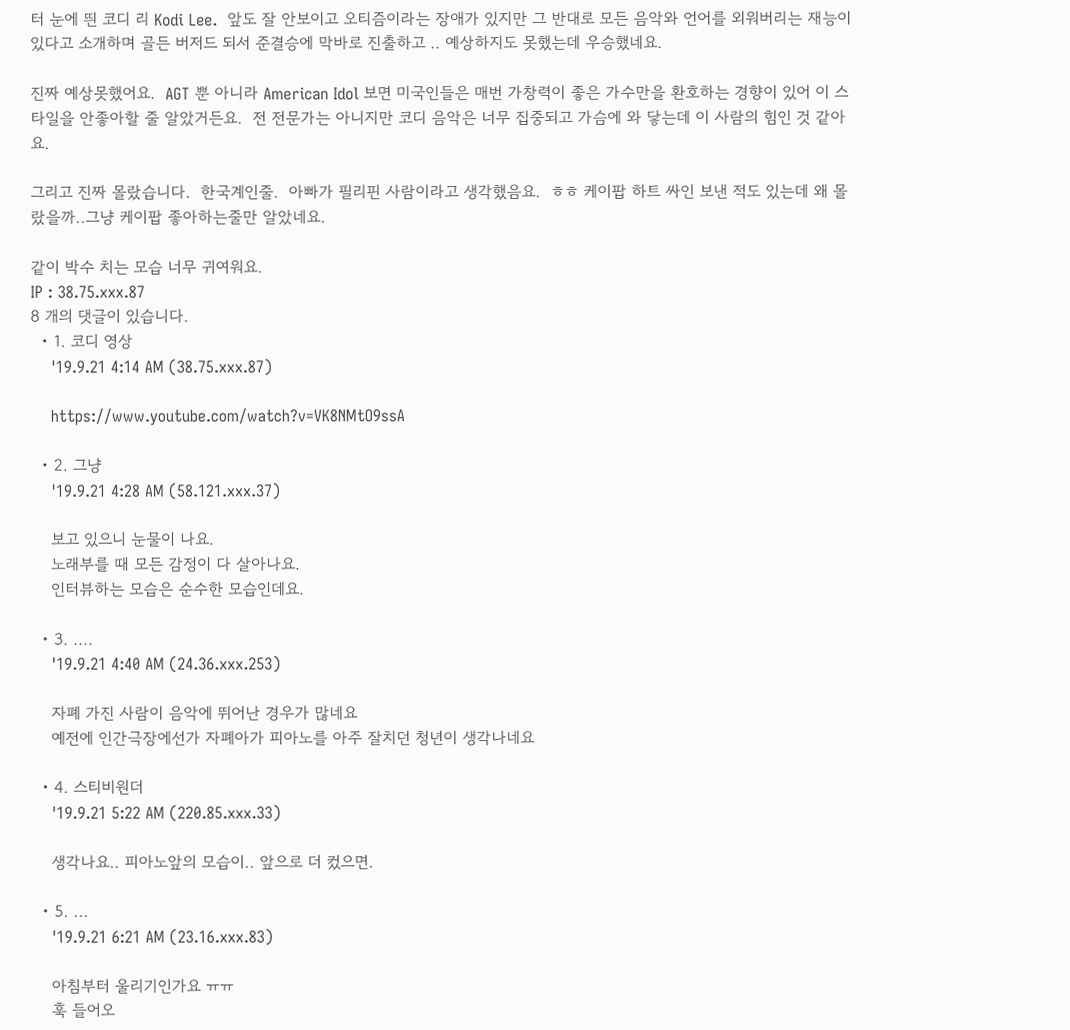터 눈에 띈 코디 리 Kodi Lee.  앞도 잘 안보이고 오티즘이라는 장애가 있지만 그 반대로 모든 음악와 언어를 외워버리는 재능이 있다고 소개하며 골든 버저드 되서 준결승에 막바로 진출하고 .. 예상하지도 못했는데 우승했네요.

진짜 예상못했어요.  AGT 뿐 아니라 American Idol 보면 미국인들은 매번 가창력이 좋은 가수만을 환호하는 경향이 있어 이 스타일을 안좋아할 줄 알았거든요.  전 전문가는 아니지만 코디 음악은 너무 집중되고 가슴에 와 닿는데 이 사람의 힘인 것 같아요.

그리고 진짜 몰랐습니다.  한국계인줄.  아빠가 필리핀 사람이라고 생각했음요.  ㅎㅎ 케이팝 하트 싸인 보낸 적도 있는데 왜 몰랐을까..그냥 케이팝 좋아하는줄만 알았네요.

같이 박수 치는 모습 너무 귀여워요.
IP : 38.75.xxx.87
8 개의 댓글이 있습니다.
  • 1. 코디 영상
    '19.9.21 4:14 AM (38.75.xxx.87)

    https://www.youtube.com/watch?v=VK8NMtO9ssA

  • 2. 그냥
    '19.9.21 4:28 AM (58.121.xxx.37)

    보고 있으니 눈물이 나요.
    노래부를 때 모든 감정이 다 살아나요.
    인터뷰하는 모습은 순수한 모습인데요.

  • 3. ....
    '19.9.21 4:40 AM (24.36.xxx.253)

    자폐 가진 사람이 음악에 뛰어난 경우가 많네요
    예전에 인간극장에선가 자폐아가 피아노를 아주 잘치던 청년이 생각나네요

  • 4. 스티비원더
    '19.9.21 5:22 AM (220.85.xxx.33)

    생각나요.. 피아노앞의 모습이.. 앞으로 더 컸으면.

  • 5. ...
    '19.9.21 6:21 AM (23.16.xxx.83)

    아침부터 울리기인가요 ㅠㅠ
    훅 들어오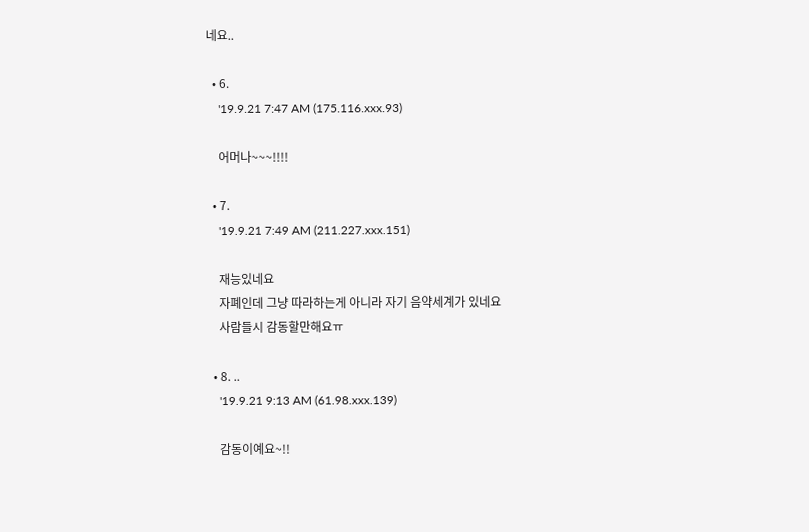네요..

  • 6.
    '19.9.21 7:47 AM (175.116.xxx.93)

    어머나~~~!!!!

  • 7.
    '19.9.21 7:49 AM (211.227.xxx.151)

    재능있네요
    자폐인데 그냥 따라하는게 아니라 자기 음약세계가 있네요
    사람들시 감동할만해요ㅠ

  • 8. ..
    '19.9.21 9:13 AM (61.98.xxx.139)

    감동이예요~!!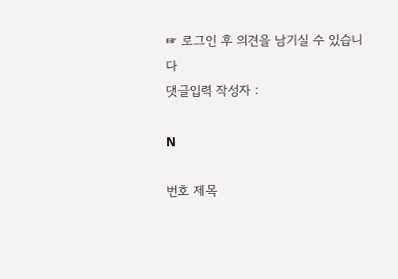☞ 로그인 후 의견을 남기실 수 있습니다
댓글입력 작성자 :

N

번호 제목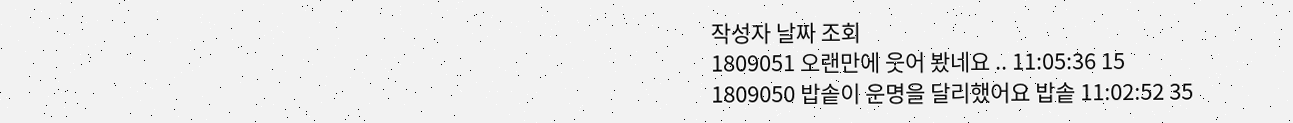작성자 날짜 조회
1809051 오랜만에 웃어 봤네요 .. 11:05:36 15
1809050 밥솥이 운명을 달리했어요 밥솥 11:02:52 35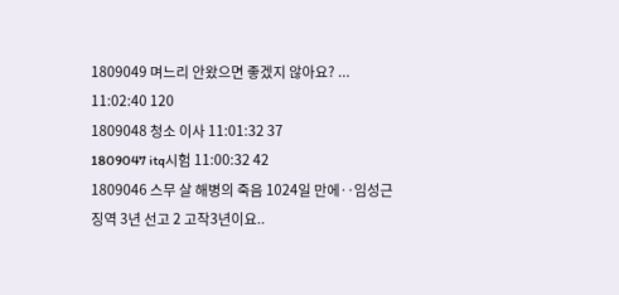1809049 며느리 안왔으면 좋겠지 않아요? ... 11:02:40 120
1809048 청소 이사 11:01:32 37
1809047 itq시험 11:00:32 42
1809046 스무 살 해병의 죽음 1024일 만에‥임성근 징역 3년 선고 2 고작3년이요..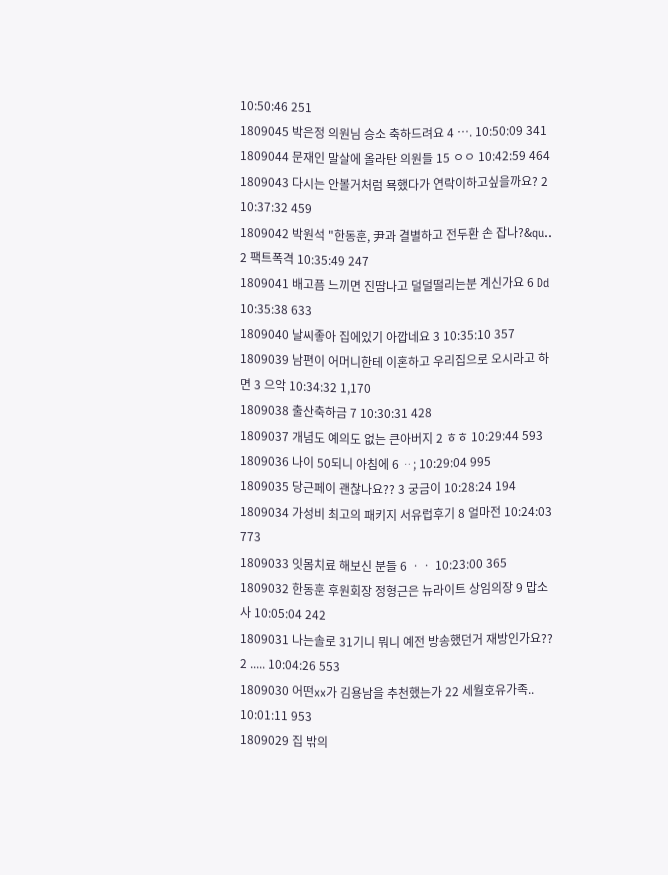10:50:46 251
1809045 박은정 의원님 승소 축하드려요 4 …. 10:50:09 341
1809044 문재인 말살에 올라탄 의원들 15 ㅇㅇ 10:42:59 464
1809043 다시는 안볼거처럼 묙했다가 연락이하고싶을까요? 2 10:37:32 459
1809042 박원석 "한동훈, 尹과 결별하고 전두환 손 잡나?&qu.. 2 팩트폭격 10:35:49 247
1809041 배고픔 느끼면 진땀나고 덜덜떨리는분 계신가요 6 Dd 10:35:38 633
1809040 날씨좋아 집에있기 아깝네요 3 10:35:10 357
1809039 남편이 어머니한테 이혼하고 우리집으로 오시라고 하면 3 으악 10:34:32 1,170
1809038 출산축하금 7 10:30:31 428
1809037 개념도 예의도 없는 큰아버지 2 ㅎㅎ 10:29:44 593
1809036 나이 50되니 아침에 6 ᆢ; 10:29:04 995
1809035 당근페이 괜찮나요?? 3 궁금이 10:28:24 194
1809034 가성비 최고의 패키지 서유럽후기 8 얼마전 10:24:03 773
1809033 잇몸치료 해보신 분들 6 ㆍㆍ 10:23:00 365
1809032 한동훈 후원회장 정형근은 뉴라이트 상임의장 9 맙소사 10:05:04 242
1809031 나는솔로 31기니 뭐니 예전 방송했던거 재방인가요?? 2 ..... 10:04:26 553
1809030 어떤xx가 김용남을 추천했는가 22 세월호유가족.. 10:01:11 953
1809029 집 밖의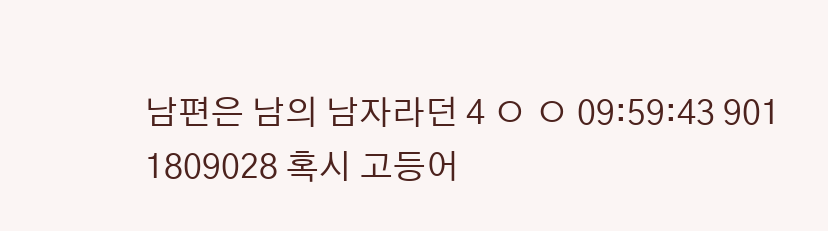남편은 남의 남자라던 4 ㅇ ㅇ 09:59:43 901
1809028 혹시 고등어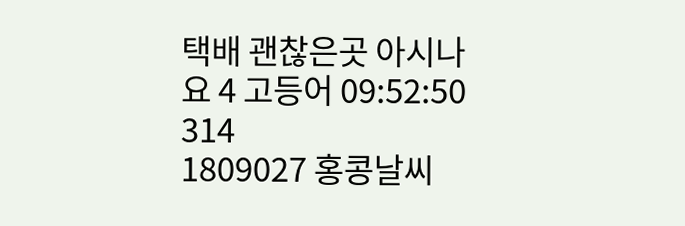택배 괜찮은곳 아시나요 4 고등어 09:52:50 314
1809027 홍콩날씨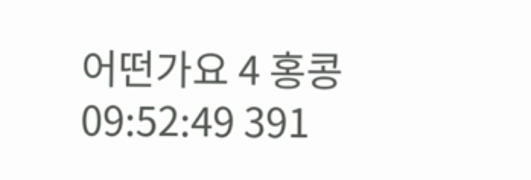어떤가요 4 홍콩 09:52:49 391